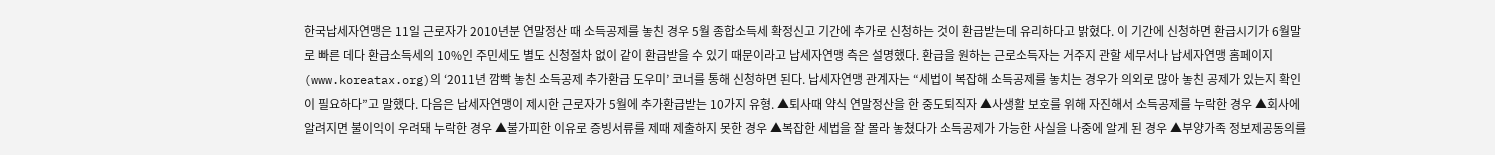한국납세자연맹은 11일 근로자가 2010년분 연말정산 때 소득공제를 놓친 경우 5월 종합소득세 확정신고 기간에 추가로 신청하는 것이 환급받는데 유리하다고 밝혔다. 이 기간에 신청하면 환급시기가 6월말로 빠른 데다 환급소득세의 10%인 주민세도 별도 신청절차 없이 같이 환급받을 수 있기 때문이라고 납세자연맹 측은 설명했다. 환급을 원하는 근로소득자는 거주지 관할 세무서나 납세자연맹 홈페이지(www.koreatax.org)의 ‘2011년 깜빡 놓친 소득공제 추가환급 도우미’ 코너를 통해 신청하면 된다. 납세자연맹 관계자는 “세법이 복잡해 소득공제를 놓치는 경우가 의외로 많아 놓친 공제가 있는지 확인이 필요하다”고 말했다. 다음은 납세자연맹이 제시한 근로자가 5월에 추가환급받는 10가지 유형. ▲퇴사때 약식 연말정산을 한 중도퇴직자 ▲사생활 보호를 위해 자진해서 소득공제를 누락한 경우 ▲회사에 알려지면 불이익이 우려돼 누락한 경우 ▲불가피한 이유로 증빙서류를 제때 제출하지 못한 경우 ▲복잡한 세법을 잘 몰라 놓쳤다가 소득공제가 가능한 사실을 나중에 알게 된 경우 ▲부양가족 정보제공동의를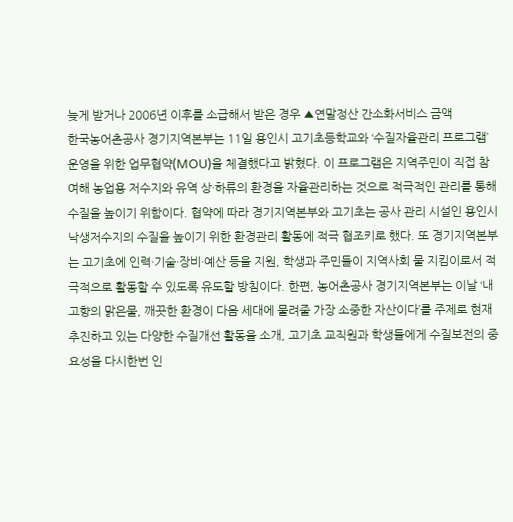늦게 받거나 2006년 이후를 소급해서 받은 경우 ▲연말정산 간소화서비스 금액
한국농어촌공사 경기지역본부는 11일 용인시 고기초등학교와 ‘수질자율관리 프로그램’ 운영을 위한 업무협약(MOU)을 체결했다고 밝혔다. 이 프로그램은 지역주민이 직접 참여해 농업용 저수지와 유역 상·하류의 환경을 자율관리하는 것으로 적극적인 관리를 통해 수질을 높이기 위함이다. 협약에 따라 경기지역본부와 고기초는 공사 관리 시설인 용인시 낙생저수지의 수질을 높이기 위한 환경관리 활동에 적극 협조키로 했다. 또 경기지역본부는 고기초에 인력·기술·장비·예산 등을 지원, 학생과 주민들이 지역사회 물 지킴이로서 적극적으로 활동할 수 있도록 유도할 방침이다. 한편, 농어촌공사 경기지역본부는 이날 ‘내고향의 맑은물, 깨끗한 환경이 다음 세대에 물려줄 가장 소중한 자산이다’를 주제로 현재 추진하고 있는 다양한 수질개선 활동을 소개, 고기초 교직원과 학생들에게 수질보전의 중요성을 다시한번 인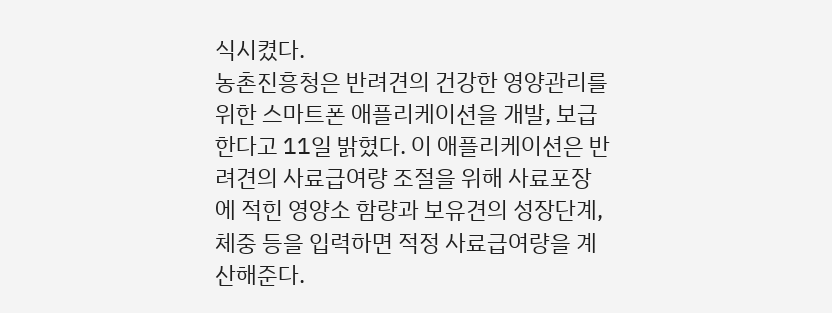식시켰다.
농촌진흥청은 반려견의 건강한 영양관리를 위한 스마트폰 애플리케이션을 개발, 보급한다고 11일 밝혔다. 이 애플리케이션은 반려견의 사료급여량 조절을 위해 사료포장에 적힌 영양소 함량과 보유견의 성장단계, 체중 등을 입력하면 적정 사료급여량을 계산해준다.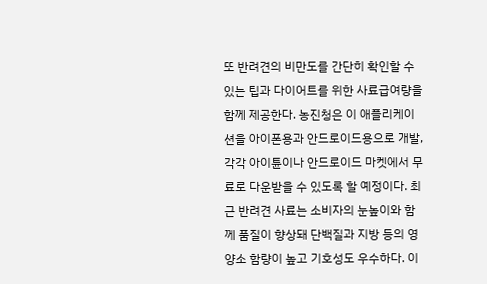또 반려견의 비만도를 간단히 확인할 수 있는 팁과 다이어트를 위한 사료급여량을 함께 제공한다. 농진청은 이 애플리케이션을 아이폰용과 안드로이드용으로 개발, 각각 아이튠이나 안드로이드 마켓에서 무료로 다운받을 수 있도록 할 예정이다. 최근 반려견 사료는 소비자의 눈높이와 함께 품질이 향상돼 단백질과 지방 등의 영양소 함량이 높고 기호성도 우수하다. 이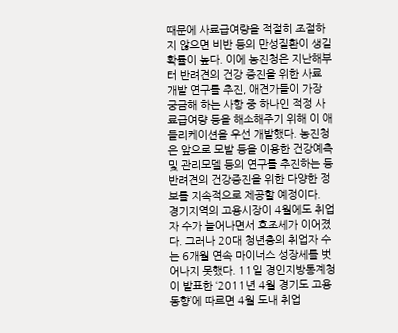때문에 사료급여량을 적절히 조절하지 않으면 비반 등의 만성질환이 생길 확률이 높다. 이에 농진청은 지난해부터 반려견의 건강 증진을 위한 사료 개발 연구를 추진, 애견가들이 가장 궁금해 하는 사항 중 하나인 적정 사료급여량 등을 해소해주기 위해 이 애들리케이션을 우선 개발했다. 농진청은 앞으로 모발 등을 이용한 건강예측 및 관리모델 등의 연구를 추진하는 등 반려견의 건강증진을 위한 다양한 정보를 지속적으로 제공할 예정이다.
경기지역의 고용시장이 4월에도 취업자 수가 늘어나면서 호조세가 이어졌다. 그러나 20대 청년층의 취업자 수는 6개월 연속 마이너스 성장세를 벗어나지 못했다. 11일 경인지방통계청이 발표한 ‘2011년 4월 경기도 고용동향’에 따르면 4월 도내 취업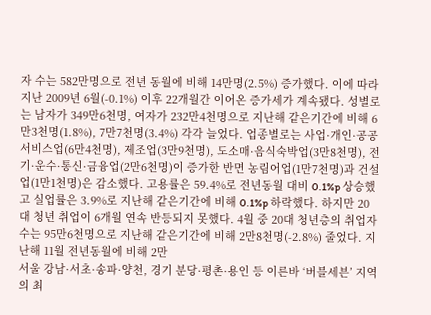자 수는 582만명으로 전년 동월에 비해 14만명(2.5%) 증가했다. 이에 따라 지난 2009년 6월(-0.1%) 이후 22개월간 이어온 증가세가 계속됐다. 성별로는 남자가 349만6천명, 여자가 232만4천명으로 지난해 같은기간에 비해 6만3천명(1.8%), 7만7천명(3.4%) 각각 늘었다. 업종별로는 사업·개인·공공서비스업(6만4천명), 제조업(3만9천명), 도소매·음식숙박업(3만8천명), 전기·운수·통신·금융업(2만6천명)이 증가한 반면 농림어업(1만7천명)과 건설업(1만1천명)은 감소했다. 고용률은 59.4%로 전년동월 대비 0.1%p 상승했고 실업률은 3.9%로 지난해 같은기간에 비해 0.1%p 하락했다. 하지만 20대 청년 취업이 6개월 연속 반등되지 못했다. 4월 중 20대 청년층의 취업자 수는 95만6천명으로 지난해 같은기간에 비해 2만8천명(-2.8%) 줄었다. 지난해 11월 전년동월에 비해 2만
서울 강남·서초·송파·양천, 경기 분당·평촌·용인 등 이른바 ‘버블세븐’ 지역의 최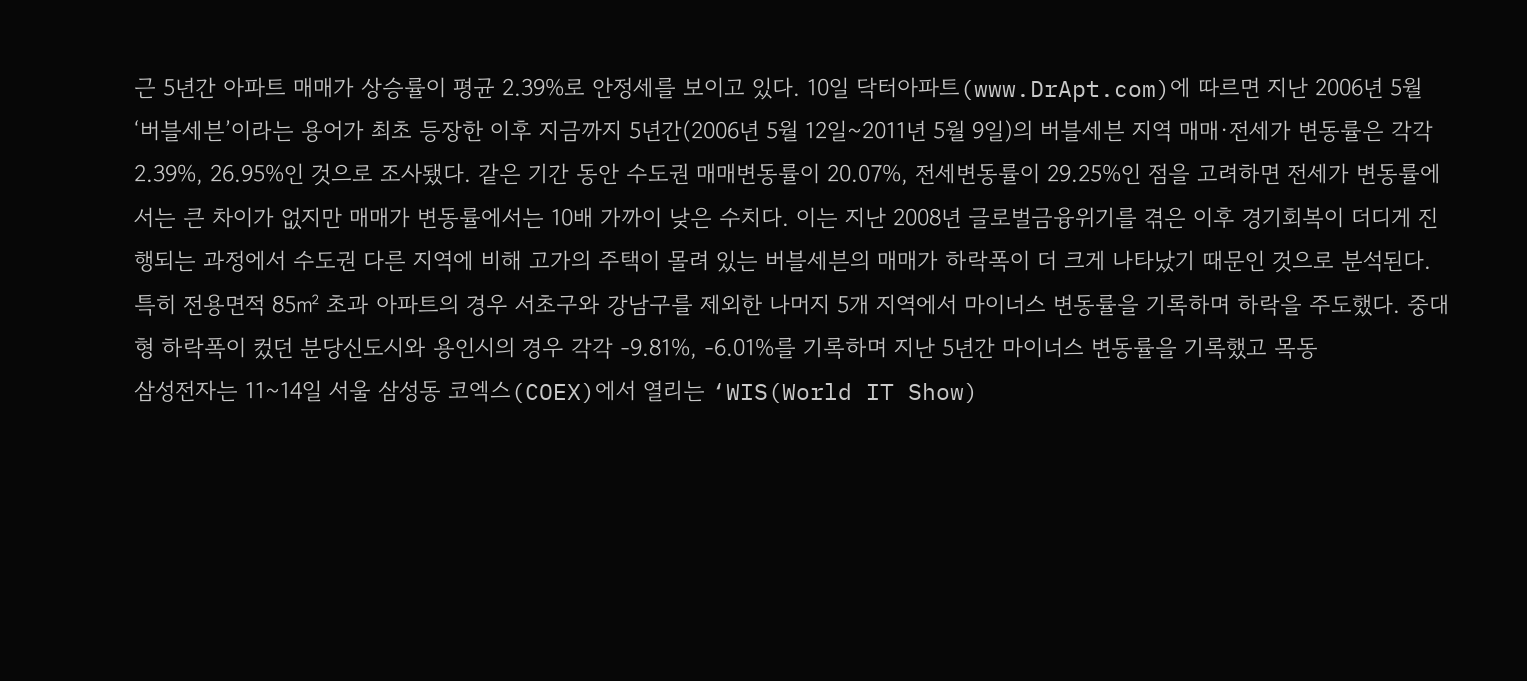근 5년간 아파트 매매가 상승률이 평균 2.39%로 안정세를 보이고 있다. 10일 닥터아파트(www.DrApt.com)에 따르면 지난 2006년 5월 ‘버블세븐’이라는 용어가 최초 등장한 이후 지금까지 5년간(2006년 5월 12일~2011년 5월 9일)의 버블세븐 지역 매매·전세가 변동률은 각각 2.39%, 26.95%인 것으로 조사됐다. 같은 기간 동안 수도권 매매변동률이 20.07%, 전세변동률이 29.25%인 점을 고려하면 전세가 변동률에서는 큰 차이가 없지만 매매가 변동률에서는 10배 가까이 낮은 수치다. 이는 지난 2008년 글로벌금융위기를 겪은 이후 경기회복이 더디게 진행되는 과정에서 수도권 다른 지역에 비해 고가의 주택이 몰려 있는 버블세븐의 매매가 하락폭이 더 크게 나타났기 때문인 것으로 분석된다. 특히 전용면적 85㎡ 초과 아파트의 경우 서초구와 강남구를 제외한 나머지 5개 지역에서 마이너스 변동률을 기록하며 하락을 주도했다. 중대형 하락폭이 컸던 분당신도시와 용인시의 경우 각각 -9.81%, -6.01%를 기록하며 지난 5년간 마이너스 변동률을 기록했고 목동
삼성전자는 11~14일 서울 삼성동 코엑스(COEX)에서 열리는 ‘WIS(World IT Show)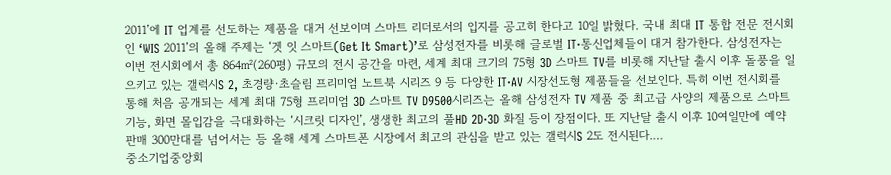2011’에 IT 업계를 선도하는 제품을 대거 선보이며 스마트 리더로서의 입지를 공고히 한다고 10일 밝혔다. 국내 최대 IT 통합 전문 전시회인 ‘WIS 2011’의 올해 주제는 ‘겟 잇 스마트(Get It Smart)’로 삼성전자를 비롯해 글로벌 IT·통신업체들이 대거 참가한다. 삼성전자는 이번 전시회에서 총 864㎡(260평) 규모의 전시 공간을 마련, 세계 최대 크기의 75형 3D 스마트 TV를 비롯해 지난달 출시 이후 돌풍을 일으키고 있는 갤럭시S 2, 초경량·초슬림 프리미엄 노트북 시리즈 9 등 다양한 IT·AV 시장선도형 제품들을 선보인다. 특히 이번 전시회를 통해 처음 공개되는 세계 최대 75형 프리미엄 3D 스마트 TV D9500시리즈는 올해 삼성전자 TV 제품 중 최고급 사양의 제품으로 스마트 기능, 화면 몰입감을 극대화하는 ‘시크릿 디자인’, 생생한 최고의 풀HD 2D·3D 화질 등이 장점이다. 또 지난달 출시 이후 10여일만에 예약판매 300만대를 넘어서는 등 올해 세계 스마트폰 시장에서 최고의 관심을 받고 있는 갤럭시S 2도 전시된다.…
중소기업중앙회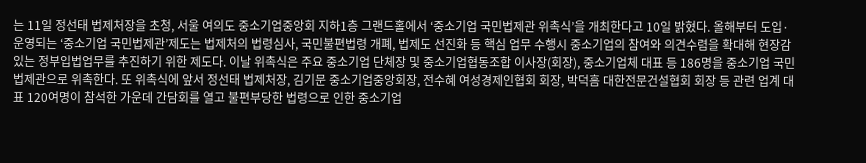는 11일 정선태 법제처장을 초청, 서울 여의도 중소기업중앙회 지하1층 그랜드홀에서 ‘중소기업 국민법제관 위촉식’을 개최한다고 10일 밝혔다. 올해부터 도입·운영되는 ‘중소기업 국민법제관’제도는 법제처의 법령심사, 국민불편법령 개폐, 법제도 선진화 등 핵심 업무 수행시 중소기업의 참여와 의견수렴을 확대해 현장감 있는 정부입법업무를 추진하기 위한 제도다. 이날 위촉식은 주요 중소기업 단체장 및 중소기업협동조합 이사장(회장), 중소기업체 대표 등 186명을 중소기업 국민법제관으로 위촉한다. 또 위촉식에 앞서 정선태 법제처장, 김기문 중소기업중앙회장, 전수혜 여성경제인협회 회장, 박덕흠 대한전문건설협회 회장 등 관련 업계 대표 120여명이 참석한 가운데 간담회를 열고 불편부당한 법령으로 인한 중소기업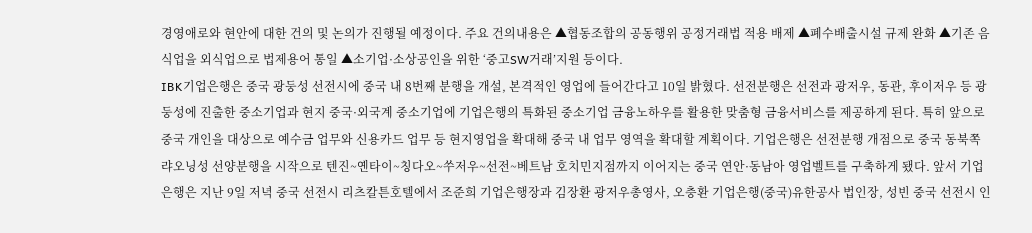경영애로와 현안에 대한 건의 및 논의가 진행될 예정이다. 주요 건의내용은 ▲협동조합의 공동행위 공정거래법 적용 배제 ▲폐수배출시설 규제 완화 ▲기존 음식업을 외식업으로 법제용어 통일 ▲소기업·소상공인을 위한 ‘중고SW거래’지원 등이다.
IBK기업은행은 중국 광둥성 선전시에 중국 내 8번째 분행을 개설, 본격적인 영업에 들어간다고 10일 밝혔다. 선전분행은 선전과 광저우, 동관, 후이저우 등 광둥성에 진출한 중소기업과 현지 중국·외국계 중소기업에 기업은행의 특화된 중소기업 금융노하우를 활용한 맞춤형 금융서비스를 제공하게 된다. 특히 앞으로 중국 개인을 대상으로 예수금 업무와 신용카드 업무 등 현지영업을 확대해 중국 내 업무 영역을 확대할 계획이다. 기업은행은 선전분행 개점으로 중국 동북쪽 랴오닝성 선양분행을 시작으로 텐진~옌타이~칭다오~쑤저우~선전~베트남 호치민지점까지 이어지는 중국 연안·동남아 영업벨트를 구축하게 됐다. 앞서 기업은행은 지난 9일 저녁 중국 선전시 리츠칼튼호텔에서 조준희 기업은행장과 김장환 광저우총영사, 오충환 기업은행(중국)유한공사 법인장, 성빈 중국 선전시 인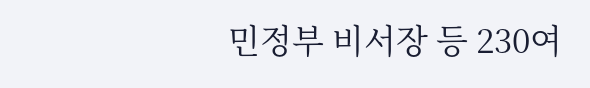민정부 비서장 등 230여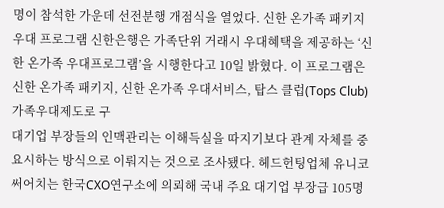명이 참석한 가운데 선전분행 개점식을 열었다. 신한 온가족 패키지 우대 프로그램 신한은행은 가족단위 거래시 우대혜택을 제공하는 ‘신한 온가족 우대프로그램’을 시행한다고 10일 밝혔다. 이 프로그램은 신한 온가족 패키지, 신한 온가족 우대서비스, 탑스 클럽(Tops Club) 가족우대제도로 구
대기업 부장들의 인맥관리는 이해득실을 따지기보다 관계 자체를 중요시하는 방식으로 이뤄지는 것으로 조사됐다. 헤드헌팅업체 유니코써어치는 한국CXO연구소에 의뢰해 국내 주요 대기업 부장급 105명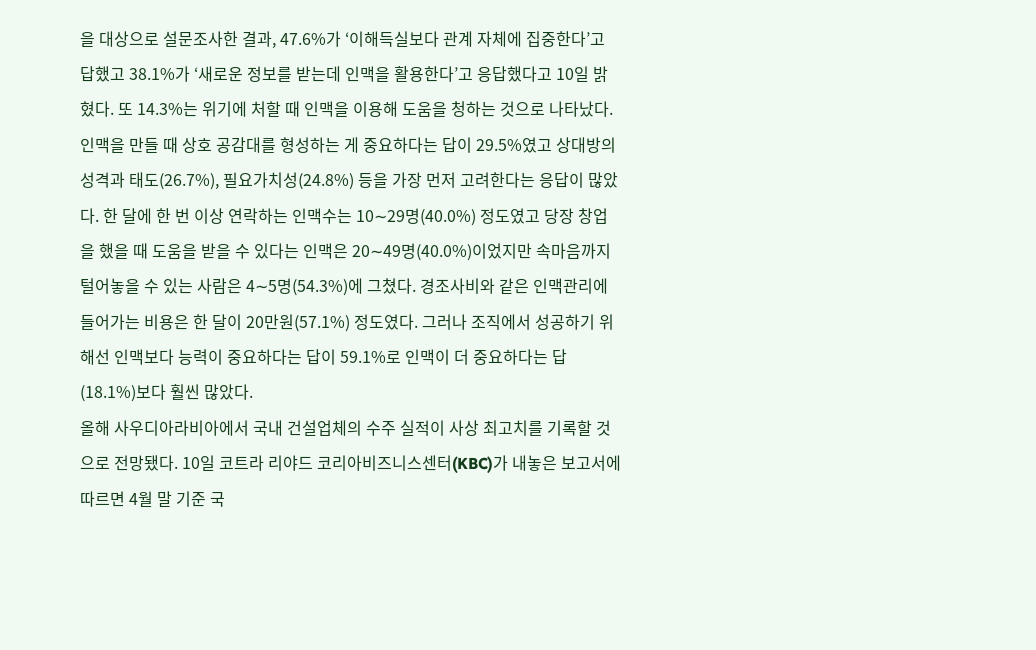을 대상으로 설문조사한 결과, 47.6%가 ‘이해득실보다 관계 자체에 집중한다’고 답했고 38.1%가 ‘새로운 정보를 받는데 인맥을 활용한다’고 응답했다고 10일 밝혔다. 또 14.3%는 위기에 처할 때 인맥을 이용해 도움을 청하는 것으로 나타났다. 인맥을 만들 때 상호 공감대를 형성하는 게 중요하다는 답이 29.5%였고 상대방의 성격과 태도(26.7%), 필요가치성(24.8%) 등을 가장 먼저 고려한다는 응답이 많았다. 한 달에 한 번 이상 연락하는 인맥수는 10∼29명(40.0%) 정도였고 당장 창업을 했을 때 도움을 받을 수 있다는 인맥은 20∼49명(40.0%)이었지만 속마음까지 털어놓을 수 있는 사람은 4∼5명(54.3%)에 그쳤다. 경조사비와 같은 인맥관리에 들어가는 비용은 한 달이 20만원(57.1%) 정도였다. 그러나 조직에서 성공하기 위해선 인맥보다 능력이 중요하다는 답이 59.1%로 인맥이 더 중요하다는 답(18.1%)보다 훨씬 많았다.
올해 사우디아라비아에서 국내 건설업체의 수주 실적이 사상 최고치를 기록할 것으로 전망됐다. 10일 코트라 리야드 코리아비즈니스센터(KBC)가 내놓은 보고서에 따르면 4월 말 기준 국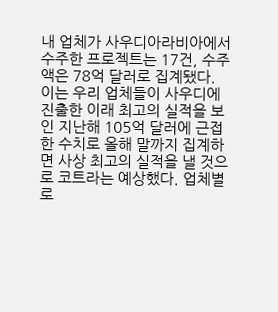내 업체가 사우디아라비아에서 수주한 프로젝트는 17건, 수주액은 78억 달러로 집계됐다. 이는 우리 업체들이 사우디에 진출한 이래 최고의 실적을 보인 지난해 105억 달러에 근접한 수치로 올해 말까지 집계하면 사상 최고의 실적을 낼 것으로 코트라는 예상했다. 업체별로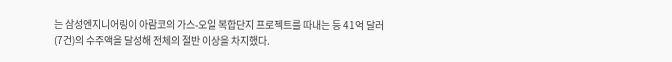는 삼성엔지니어링이 아람코의 가스-오일 복합단지 프로젝트를 따내는 등 41억 달러(7건)의 수주액을 달성해 전체의 절반 이상을 차지했다.